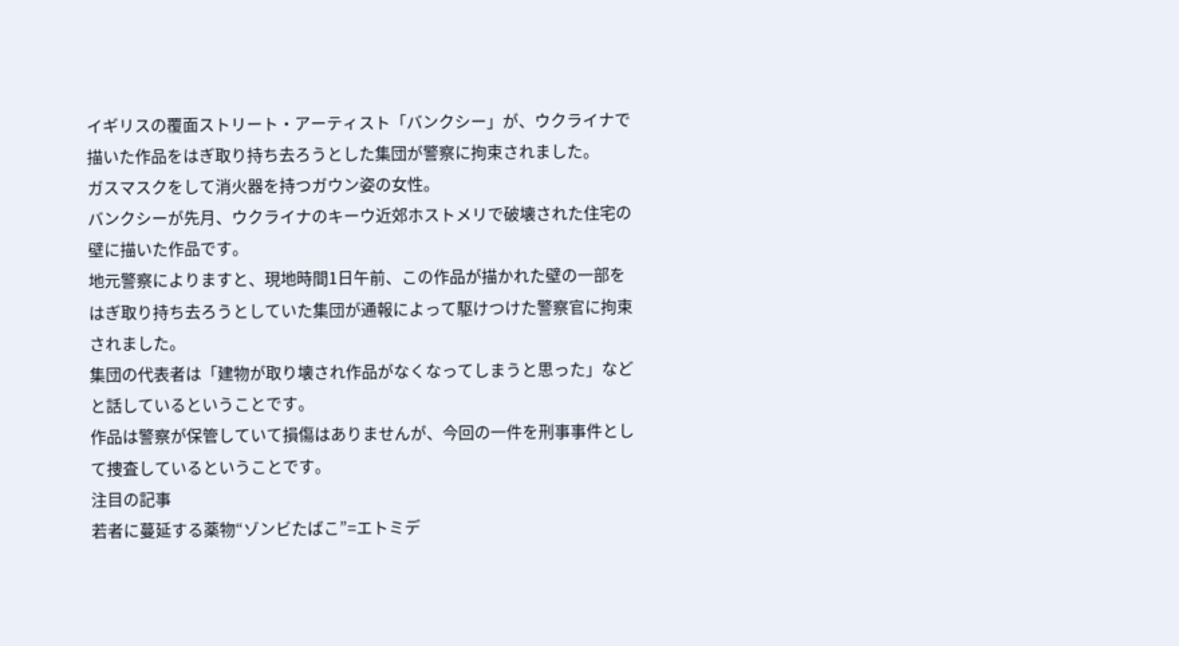イギリスの覆面ストリート・アーティスト「バンクシー」が、ウクライナで描いた作品をはぎ取り持ち去ろうとした集団が警察に拘束されました。
ガスマスクをして消火器を持つガウン姿の女性。
バンクシーが先月、ウクライナのキーウ近郊ホストメリで破壊された住宅の壁に描いた作品です。
地元警察によりますと、現地時間1日午前、この作品が描かれた壁の一部をはぎ取り持ち去ろうとしていた集団が通報によって駆けつけた警察官に拘束されました。
集団の代表者は「建物が取り壊され作品がなくなってしまうと思った」などと話しているということです。
作品は警察が保管していて損傷はありませんが、今回の一件を刑事事件として捜査しているということです。
注目の記事
若者に蔓延する薬物“ゾンビたばこ”=エトミデ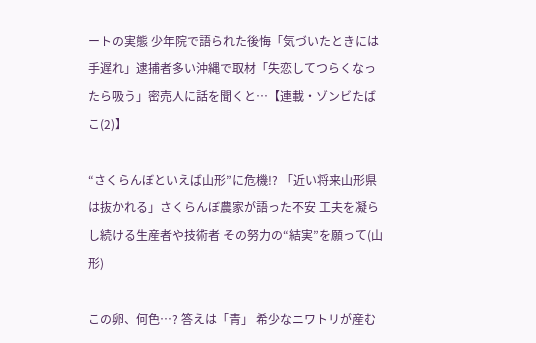ートの実態 少年院で語られた後悔「気づいたときには手遅れ」逮捕者多い沖縄で取材「失恋してつらくなったら吸う」密売人に話を聞くと…【連載・ゾンビたばこ(2)】

“さくらんぼといえば山形”に危機!? 「近い将来山形県は抜かれる」さくらんぼ農家が語った不安 工夫を凝らし続ける生産者や技術者 その努力の“結実”を願って(山形)

この卵、何色…? 答えは「青」 希少なニワトリが産む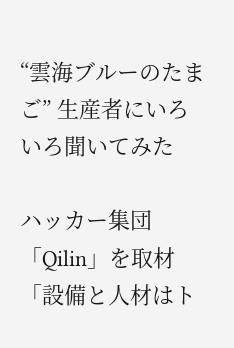“雲海ブルーのたまご” 生産者にいろいろ聞いてみた

ハッカー集団「Qilin」を取材「設備と人材はト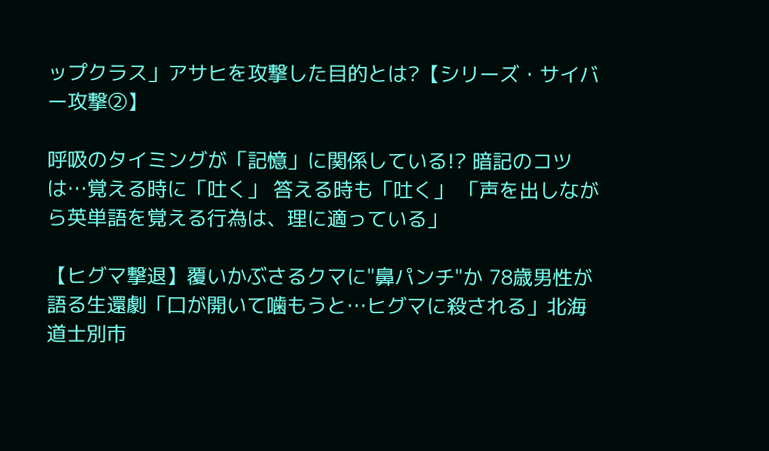ップクラス」アサヒを攻撃した目的とは?【シリーズ・サイバー攻撃②】

呼吸のタイミングが「記憶」に関係している!? 暗記のコツは…覚える時に「吐く」 答える時も「吐く」 「声を出しながら英単語を覚える行為は、理に適っている」

【ヒグマ撃退】覆いかぶさるクマに"鼻パンチ"か 78歳男性が語る生還劇「口が開いて噛もうと…ヒグマに殺される」北海道士別市